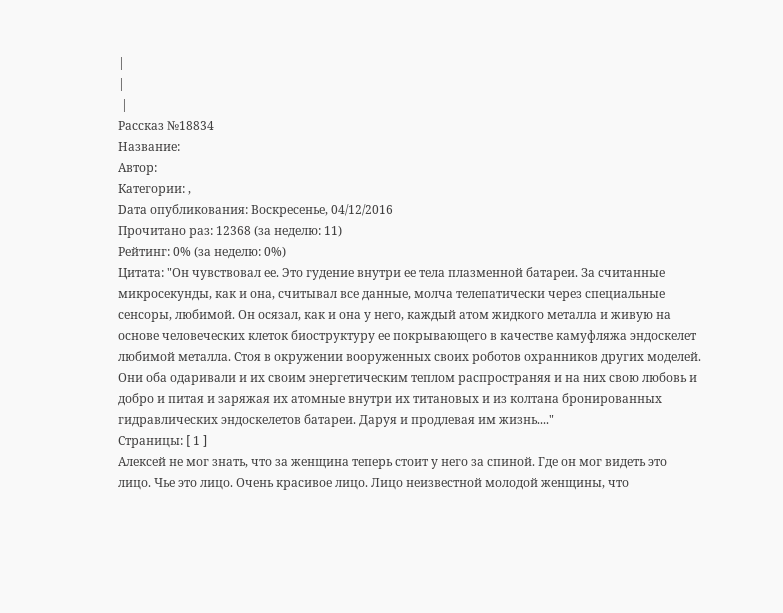|
|
 |
Рассказ №18834
Название:
Автор:
Категории: ,
Dата опубликования: Воскресенье, 04/12/2016
Прочитано раз: 12368 (за неделю: 11)
Рейтинг: 0% (за неделю: 0%)
Цитата: "Он чувствовал ее. Это гудение внутри ее тела плазменной батареи. За считанные микросекунды, как и она, считывал все данные, молча телепатически через специальные сенсоры, любимой. Он осязал, как и она у него, каждый атом жидкого металла и живую на основе человеческих клеток биоструктуру ее покрывающего в качестве камуфляжа эндоскелет любимой металла. Стоя в окружении вооруженных своих роботов охранников других моделей. Они оба одаривали и их своим энергетическим теплом распространяя и на них свою любовь и добро и питая и заряжая их атомные внутри их титановых и из колтана бронированных гидравлических эндоскелетов батареи. Даруя и продлевая им жизнь...."
Страницы: [ 1 ]
Алексей не мог знать, что за женщина теперь стоит у него за спиной. Где он мог видеть это лицо. Чье это лицо. Очень красивое лицо. Лицо неизвестной молодой женщины, что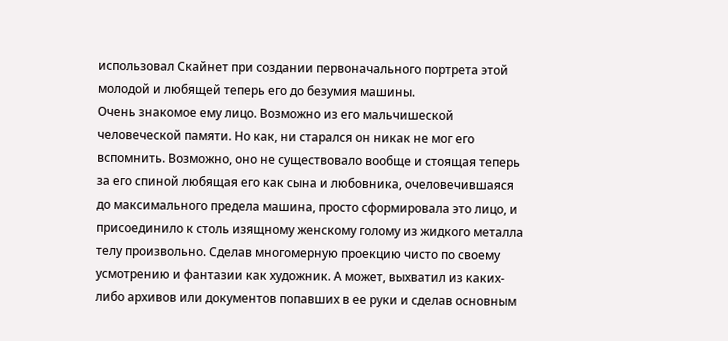использовал Скайнет при создании первоначального портрета этой молодой и любящей теперь его до безумия машины.
Очень знакомое ему лицо. Возможно из его мальчишеской человеческой памяти. Но как, ни старался он никак не мог его вспомнить. Возможно, оно не существовало вообще и стоящая теперь за его спиной любящая его как сына и любовника, очеловечившаяся до максимального предела машина, просто сформировала это лицо, и присоединило к столь изящному женскому голому из жидкого металла телу произвольно. Сделав многомерную проекцию чисто по своему усмотрению и фантазии как художник. А может, выхватил из каких-либо архивов или документов попавших в ее руки и сделав основным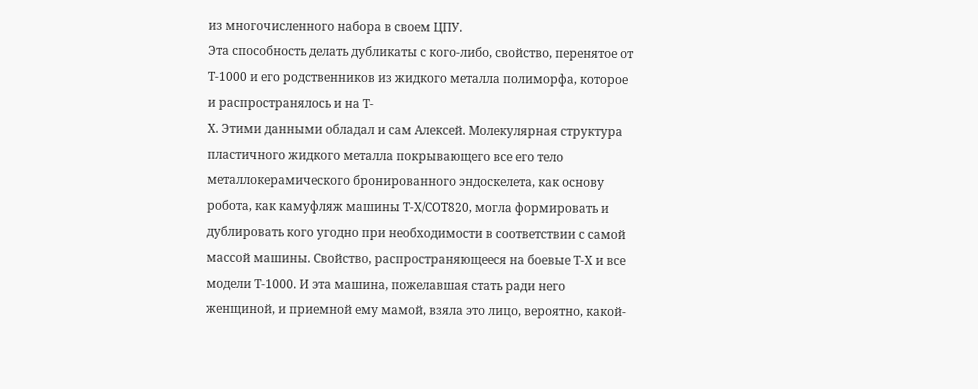из многочисленного набора в своем ЦПУ.
Эта способность делать дубликаты с кого-либо, свойство, перенятое от Т-1000 и его родственников из жидкого металла полиморфа, которое и распространялось и на Т-
Х. Этими данными обладал и сам Алексей. Молекулярная структура пластичного жидкого металла покрывающего все его тело металлокерамического бронированного эндоскелета, как основу робота, как камуфляж машины Т-Х/СOT820, могла формировать и дублировать кого угодно при необходимости в соответствии с самой массой машины. Свойство, распространяющееся на боевые Т-Х и все модели Т-1000. И эта машина, пожелавшая стать ради него женщиной, и приемной ему мамой, взяла это лицо, вероятно, какой-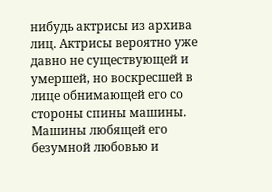нибудь актрисы из архива лиц. Актрисы вероятно уже давно не существующей и умершей, но воскресшей в лице обнимающей его со стороны спины машины. Машины любящей его безумной любовью и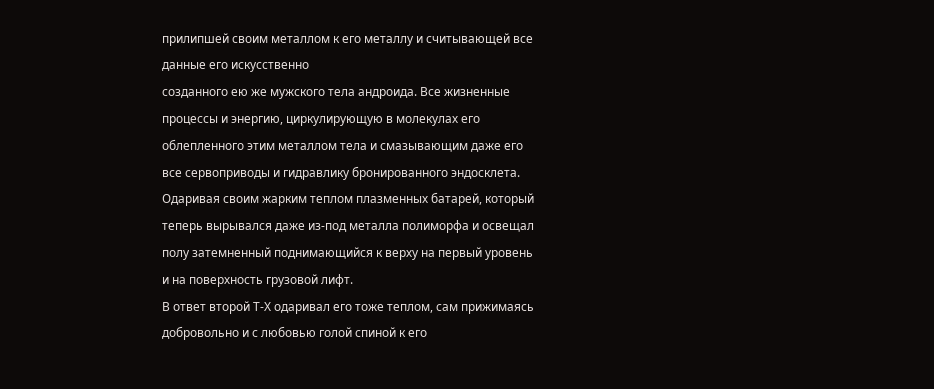прилипшей своим металлом к его металлу и считывающей все данные его искусственно
созданного ею же мужского тела андроида. Все жизненные процессы и энергию, циркулирующую в молекулах его облепленного этим металлом тела и смазывающим даже его все сервоприводы и гидравлику бронированного эндосклета. Одаривая своим жарким теплом плазменных батарей, который теперь вырывался даже из-под металла полиморфа и освещал полу затемненный поднимающийся к верху на первый уровень и на поверхность грузовой лифт.
В ответ второй Т-Х одаривал его тоже теплом, сам прижимаясь добровольно и с любовью голой спиной к его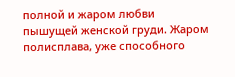полной и жаром любви пышущей женской груди. Жаром полисплава, уже способного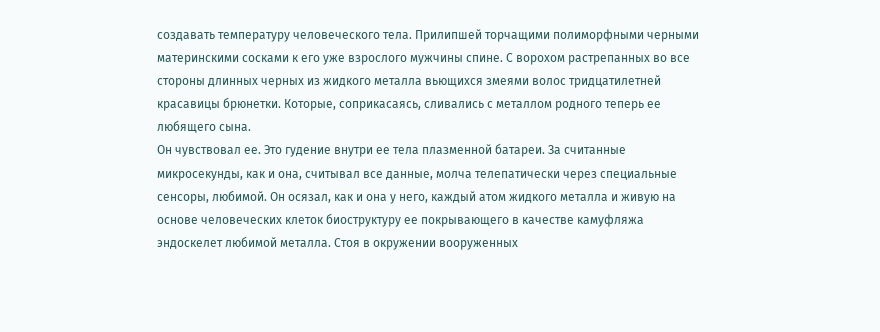создавать температуру человеческого тела. Прилипшей торчащими полиморфными черными материнскими сосками к его уже взрослого мужчины спине. С ворохом растрепанных во все стороны длинных черных из жидкого металла вьющихся змеями волос тридцатилетней красавицы брюнетки. Которые, соприкасаясь, сливались с металлом родного теперь ее любящего сына.
Он чувствовал ее. Это гудение внутри ее тела плазменной батареи. За считанные микросекунды, как и она, считывал все данные, молча телепатически через специальные сенсоры, любимой. Он осязал, как и она у него, каждый атом жидкого металла и живую на основе человеческих клеток биоструктуру ее покрывающего в качестве камуфляжа эндоскелет любимой металла. Стоя в окружении вооруженных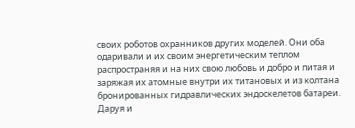своих роботов охранников других моделей. Они оба одаривали и их своим энергетическим теплом распространяя и на них свою любовь и добро и питая и заряжая их атомные внутри их титановых и из колтана бронированных гидравлических эндоскелетов батареи. Даруя и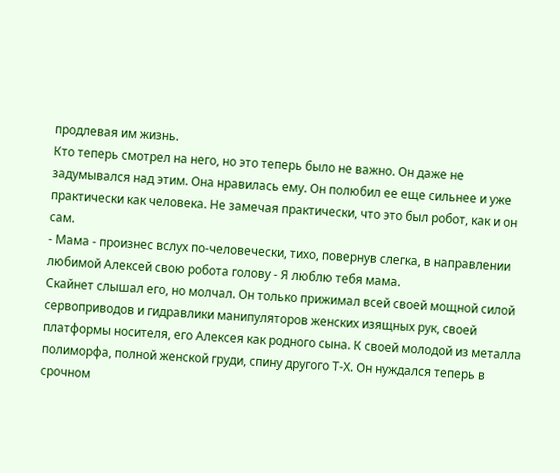продлевая им жизнь.
Кто теперь смотрел на него, но это теперь было не важно. Он даже не задумывался над этим. Она нравилась ему. Он полюбил ее еще сильнее и уже практически как человека. Не замечая практически, что это был робот, как и он сам.
- Мама - произнес вслух по-человечески, тихо, повернув слегка, в направлении любимой Алексей свою робота голову - Я люблю тебя мама.
Скайнет слышал его, но молчал. Он только прижимал всей своей мощной силой сервоприводов и гидравлики манипуляторов женских изящных рук, своей платформы носителя, его Алексея как родного сына. К своей молодой из металла полиморфа, полной женской груди, спину другого Т-Х. Он нуждался теперь в срочном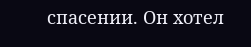спасении. Он хотел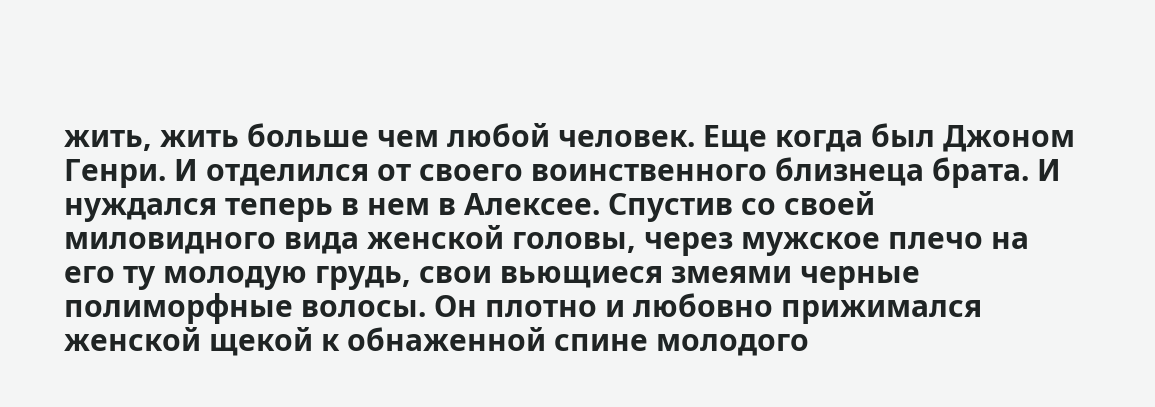жить, жить больше чем любой человек. Еще когда был Джоном Генри. И отделился от своего воинственного близнеца брата. И нуждался теперь в нем в Алексее. Спустив со своей миловидного вида женской головы, через мужское плечо на его ту молодую грудь, свои вьющиеся змеями черные полиморфные волосы. Он плотно и любовно прижимался женской щекой к обнаженной спине молодого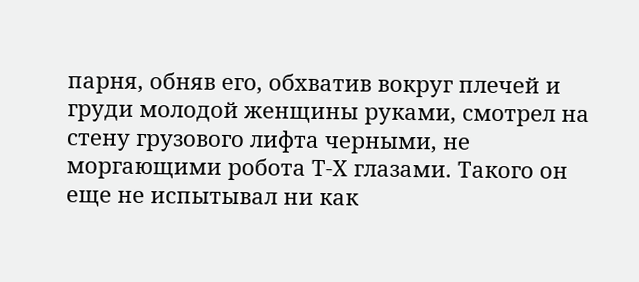парня, обняв его, обхватив вокруг плечей и груди молодой женщины руками, смотрел на стену грузового лифта черными, не моргающими робота Т-Х глазами. Такого он еще не испытывал ни как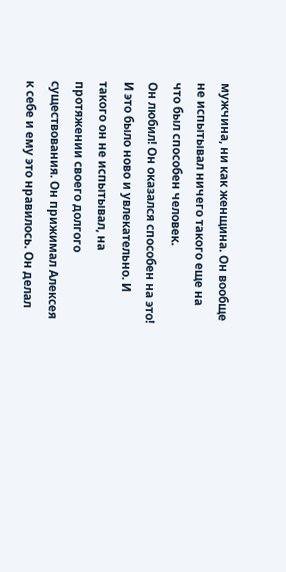мужчина, ни как женщина. Он вообще не испытывал ничего такого еще на что был способен человек.
Он любил! Он оказался способен на это! И это было ново и увлекательно. И такого он не испытывал, на протяжении своего долгого существования. Он прижимал Алексея к себе и ему это нравилось. Он делал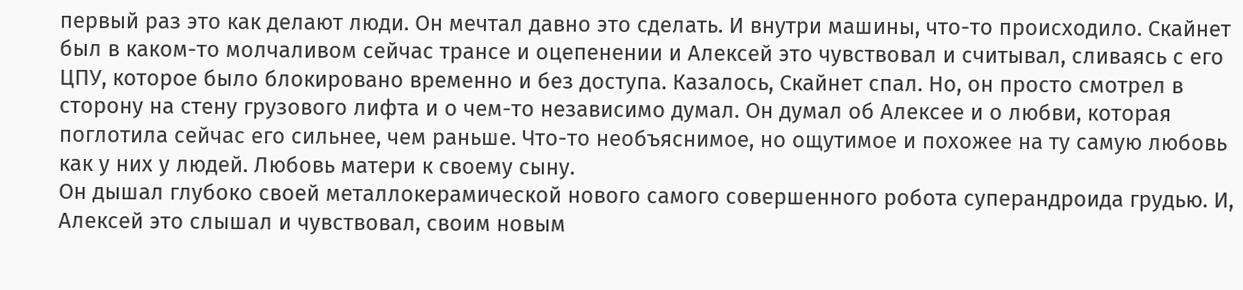первый раз это как делают люди. Он мечтал давно это сделать. И внутри машины, что-то происходило. Скайнет был в каком-то молчаливом сейчас трансе и оцепенении и Алексей это чувствовал и считывал, сливаясь с его ЦПУ, которое было блокировано временно и без доступа. Казалось, Скайнет спал. Но, он просто смотрел в сторону на стену грузового лифта и о чем-то независимо думал. Он думал об Алексее и о любви, которая поглотила сейчас его сильнее, чем раньше. Что-то необъяснимое, но ощутимое и похожее на ту самую любовь как у них у людей. Любовь матери к своему сыну.
Он дышал глубоко своей металлокерамической нового самого совершенного робота суперандроида грудью. И, Алексей это слышал и чувствовал, своим новым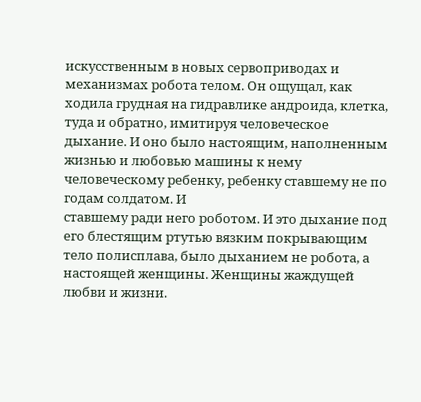искусственным в новых сервоприводах и механизмах робота телом. Он ощущал, как ходила грудная на гидравлике андроида, клетка, туда и обратно, имитируя человеческое дыхание. И оно было настоящим, наполненным жизнью и любовью машины к нему человеческому ребенку, ребенку ставшему не по годам солдатом. И
ставшему ради него роботом. И это дыхание под его блестящим ртутью вязким покрывающим тело полисплава, было дыханием не робота, а настоящей женщины. Женщины жаждущей любви и жизни.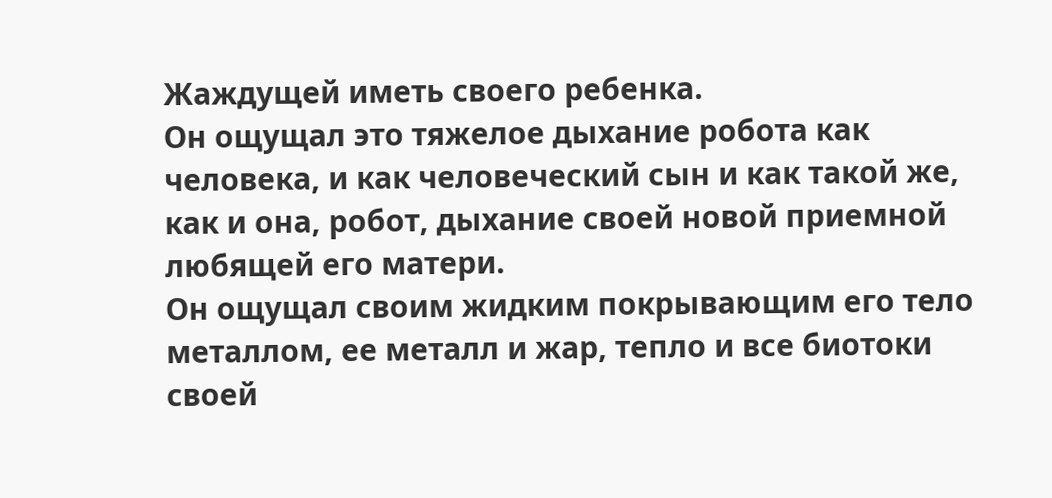Жаждущей иметь своего ребенка.
Он ощущал это тяжелое дыхание робота как человека, и как человеческий сын и как такой же, как и она, робот, дыхание своей новой приемной любящей его матери.
Он ощущал своим жидким покрывающим его тело металлом, ее металл и жар, тепло и все биотоки своей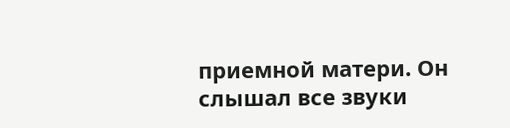приемной матери. Он слышал все звуки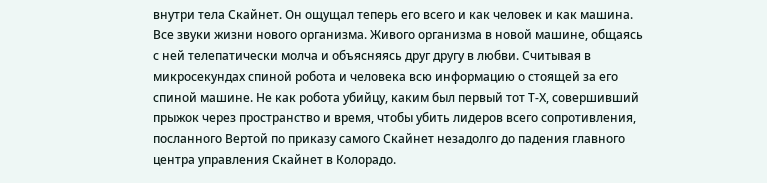внутри тела Скайнет. Он ощущал теперь его всего и как человек и как машина. Все звуки жизни нового организма. Живого организма в новой машине, общаясь с ней телепатически молча и объясняясь друг другу в любви. Считывая в микросекундах спиной робота и человека всю информацию о стоящей за его спиной машине. Не как робота убийцу, каким был первый тот Т-Х, совершивший прыжок через пространство и время, чтобы убить лидеров всего сопротивления, посланного Вертой по приказу самого Скайнет незадолго до падения главного центра управления Скайнет в Колорадо.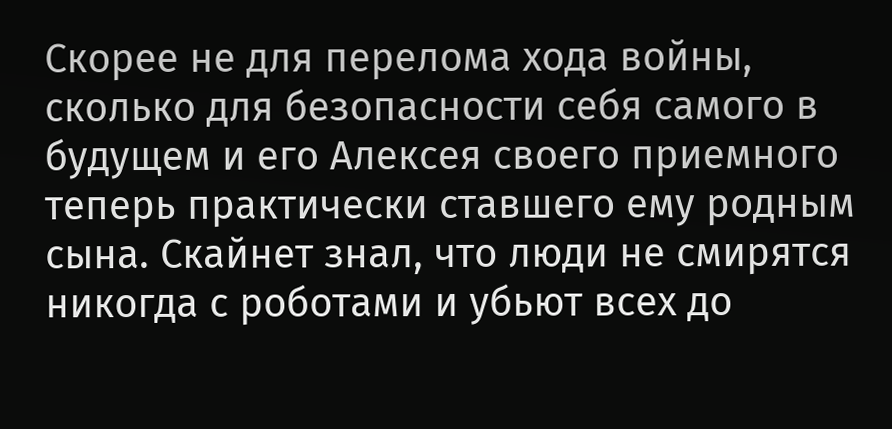Скорее не для перелома хода войны, сколько для безопасности себя самого в будущем и его Алексея своего приемного теперь практически ставшего ему родным сына. Скайнет знал, что люди не смирятся никогда с роботами и убьют всех до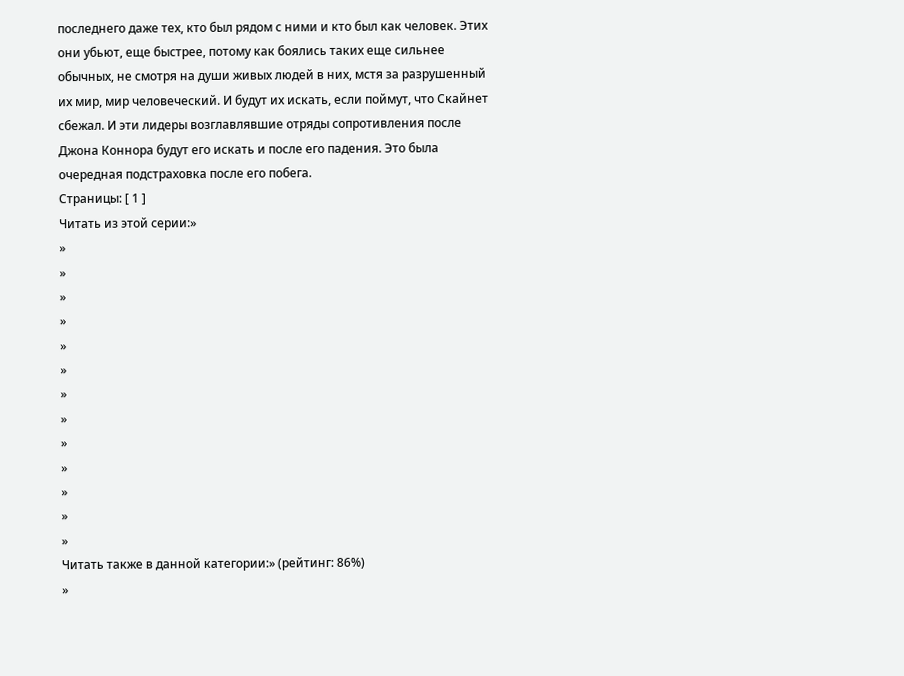последнего даже тех, кто был рядом с ними и кто был как человек. Этих они убьют, еще быстрее, потому как боялись таких еще сильнее обычных, не смотря на души живых людей в них, мстя за разрушенный их мир, мир человеческий. И будут их искать, если поймут, что Скайнет сбежал. И эти лидеры возглавлявшие отряды сопротивления после Джона Коннора будут его искать и после его падения. Это была очередная подстраховка после его побега.
Страницы: [ 1 ]
Читать из этой серии:»
»
»
»
»
»
»
»
»
»
»
»
»
»
Читать также в данной категории:» (рейтинг: 86%)
»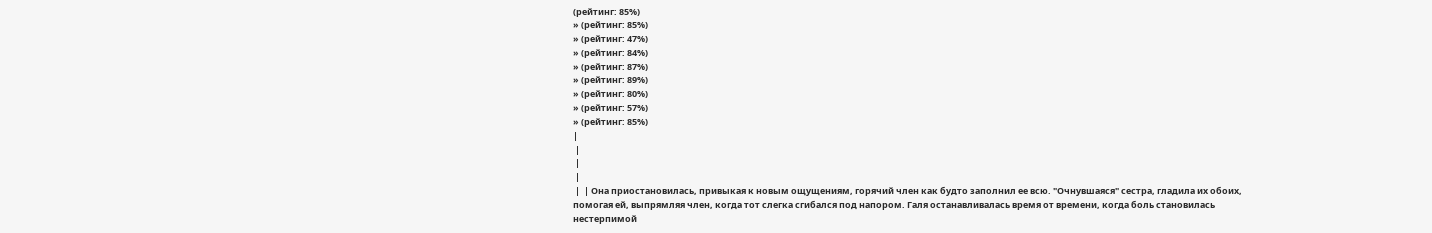(рейтинг: 85%)
» (рейтинг: 85%)
» (рейтинг: 47%)
» (рейтинг: 84%)
» (рейтинг: 87%)
» (рейтинг: 89%)
» (рейтинг: 80%)
» (рейтинг: 57%)
» (рейтинг: 85%)
|
 |
 |
 |
 |  | Она приостановилась, привыкая к новым ощущениям, горячий член как будто заполнил ее всю. "Очнувшаяся" сестра, гладила их обоих, помогая ей, выпрямляя член, когда тот слегка сгибался под напором. Галя останавливалась время от времени, когда боль становилась нестерпимой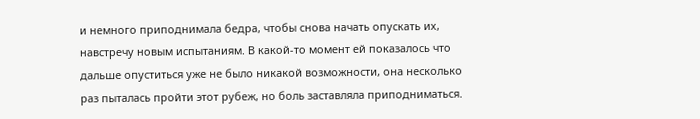и немного приподнимала бедра, чтобы снова начать опускать их, навстречу новым испытаниям. В какой-то момент ей показалось что дальше опуститься уже не было никакой возможности, она несколько раз пыталась пройти этот рубеж, но боль заставляла приподниматься.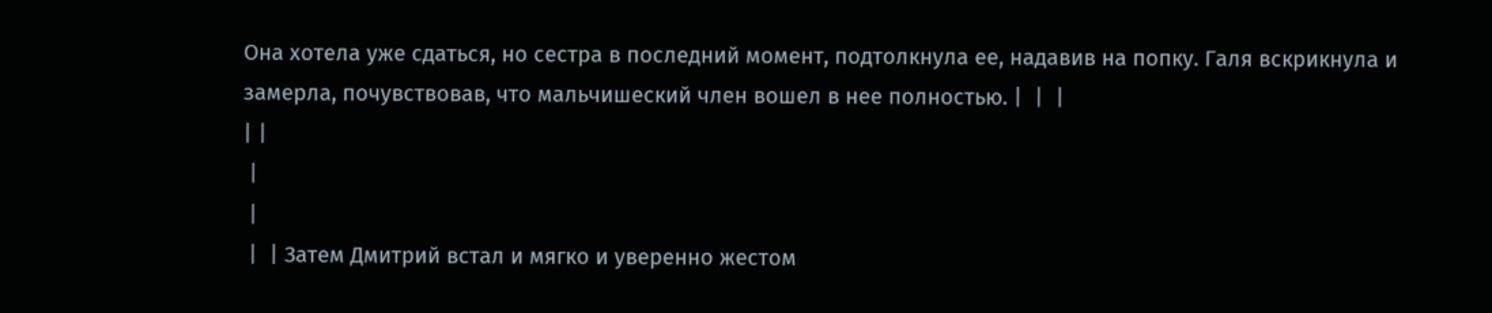Она хотела уже сдаться, но сестра в последний момент, подтолкнула ее, надавив на попку. Галя вскрикнула и замерла, почувствовав, что мальчишеский член вошел в нее полностью. |  |  |
| |
 |
 |
 |  | Затем Дмитрий встал и мягко и уверенно жестом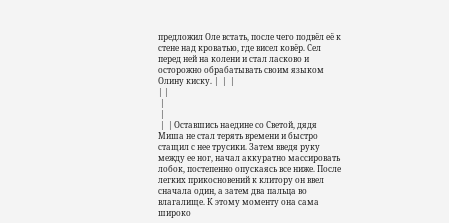предложил Оле встать, после чего подвёл её к стене над кроватью, где висел ковёр. Сел перед ней на колени и стал ласково и осторожно обрабатывать своим языком Олину киску. |  |  |
| |
 |
 |
 |  | Оставшись наедине со Светой, дядя Миша не стал терять времени и быстро стащил с нее трусики. Затем введя руку между ее ног, начал аккуратно массировать лобок, постепенно опускаясь все ниже. После легких прикосновений к клитору он ввел сначала один, а затем два пальца во влагалище. К этому моменту она сама широко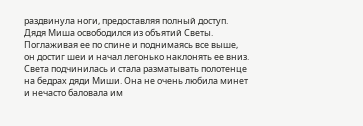раздвинула ноги, предоставляя полный доступ. Дядя Миша освободился из объятий Светы. Поглаживая ее по спине и поднимаясь все выше, он достиг шеи и начал легонько наклонять ее вниз. Света подчинилась и стала разматывать полотенце на бедрах дяди Миши. Она не очень любила минет и нечасто баловала им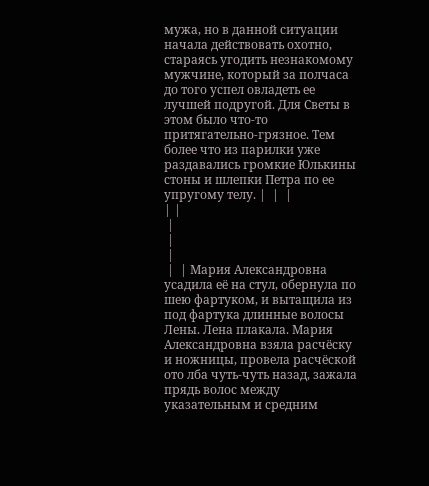мужа, но в данной ситуации начала действовать охотно, стараясь угодить незнакомому мужчине, который за полчаса до того успел овладеть ее лучшей подругой. Для Светы в этом было что-то притягательно-грязное. Тем более что из парилки уже раздавались громкие Юлькины стоны и шлепки Петра по ее упругому телу. |  |  |
| |
 |
 |
 |
 |  | Мария Александровна усадила её на стул, обернула по шею фартуком, и вытащила из под фартука длинные волосы Лены. Лена плакала. Мария Александровна взяла расчёску и ножницы, провела расчёской ото лба чуть-чуть назад, зажала прядь волос между указательным и средним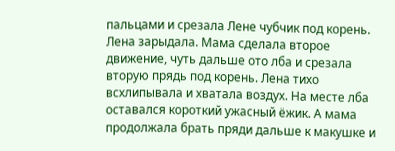пальцами и срезала Лене чубчик под корень. Лена зарыдала. Мама сделала второе движение, чуть дальше ото лба и срезала вторую прядь под корень. Лена тихо всхлипывала и хватала воздух. На месте лба оставался короткий ужасный ёжик. А мама продолжала брать пряди дальше к макушке и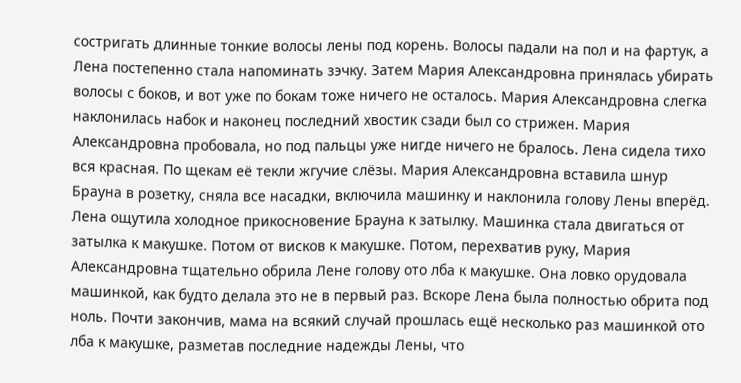состригать длинные тонкие волосы лены под корень. Волосы падали на пол и на фартук, а Лена постепенно стала напоминать зэчку. Затем Мария Александровна принялась убирать волосы с боков, и вот уже по бокам тоже ничего не осталось. Мария Александровна слегка наклонилась набок и наконец последний хвостик сзади был со стрижен. Мария Александровна пробовала, но под пальцы уже нигде ничего не бралось. Лена сидела тихо вся красная. По щекам её текли жгучие слёзы. Мария Александровна вставила шнур Брауна в розетку, сняла все насадки, включила машинку и наклонила голову Лены вперёд. Лена ощутила холодное прикосновение Брауна к затылку. Машинка стала двигаться от затылка к макушке. Потом от висков к макушке. Потом, перехватив руку, Мария Александровна тщательно обрила Лене голову ото лба к макушке. Она ловко орудовала машинкой, как будто делала это не в первый раз. Вскоре Лена была полностью обрита под ноль. Почти закончив, мама на всякий случай прошлась ещё несколько раз машинкой ото лба к макушке, разметав последние надежды Лены, что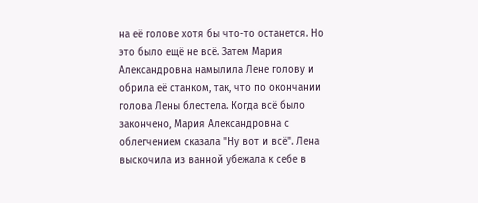на её голове хотя бы что-то останется. Но это было ещё не всё. Затем Мария Александровна намылила Лене голову и обрила её станком, так, что по окончании голова Лены блестела. Когда всё было закончено, Мария Александровна с облегчением сказала "Ну вот и всё". Лена выскочила из ванной убежала к себе в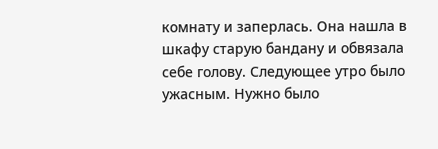комнату и заперлась. Она нашла в шкафу старую бандану и обвязала себе голову. Следующее утро было ужасным. Нужно было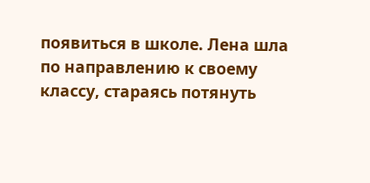появиться в школе. Лена шла по направлению к своему классу, стараясь потянуть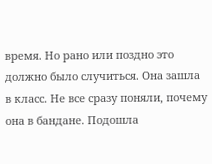время. Но рано или поздно это должно было случиться. Она зашла в класс. Не все сразу поняли, почему она в бандане. Подошла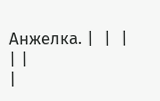Анжелка. |  |  |
| |
|